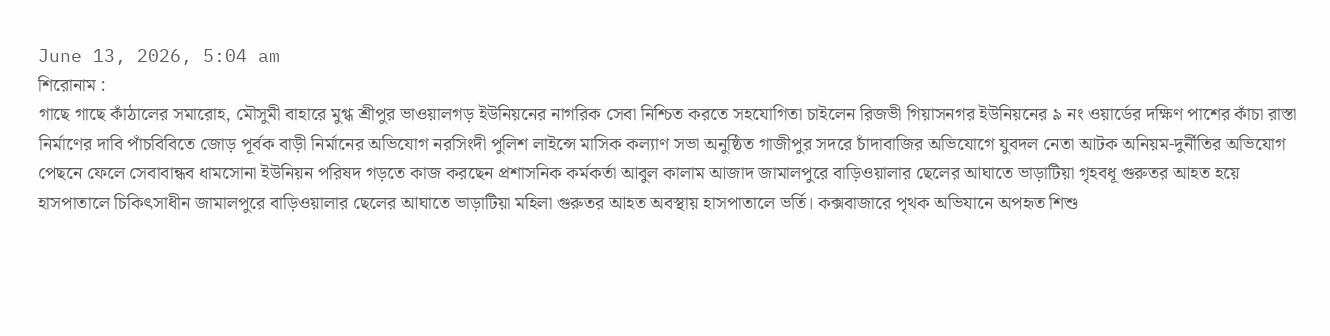June 13, 2026, 5:04 am
শিরোনাম :
গাছে গাছে কাঁঠালের সমারোহ, মৌসুমী বাহারে মুগ্ধ শ্রীপুর ভাওয়ালগড় ইউনিয়নের নাগরিক সেবা নিশ্চিত করতে সহযোগিতা চাইলেন রিজভী গিয়াসনগর ইউনিয়নের ৯ নং ওয়ার্ডের দক্ষিণ পাশের কাঁচা রাস্তা নির্মাণের দাবি পাঁচবিবিতে জোড় পূর্বক বাড়ী নির্মানের অভিযোগ নরসিংদী পুলিশ লাইন্সে মাসিক কল্যাণ সভা অনুষ্ঠিত গাজীপুর সদরে চাঁদাবাজির অভিযোগে যুবদল নেতা আটক অনিয়ম-দুর্নীতির অভিযোগ পেছনে ফেলে সেবাবান্ধব ধামসোনা ইউনিয়ন পরিষদ গড়তে কাজ করছেন প্রশাসনিক কর্মকর্তা আবুল কালাম আজাদ জামালপুরে বাড়িওয়ালার ছেলের আঘাতে ভাড়াটিয়া গৃহবধূ গুরুতর আহত হয়ে হাসপাতালে চিকিৎসাধীন জামালপুরে বাড়িওয়ালার ছেলের আঘাতে ভাড়াটিয়া মহিলা গুরুতর আহত অবস্থায় হাসপাতালে ভর্তি। কক্সবাজারে পৃথক অভিযানে অপহৃত শিশু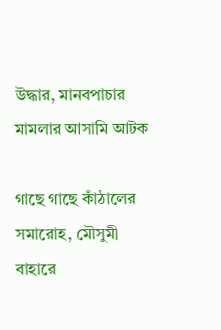উদ্ধার, মানবপাচার মামলার আসামি আটক

গাছে গাছে কাঁঠালের সমারোহ, মৌসুমী বাহারে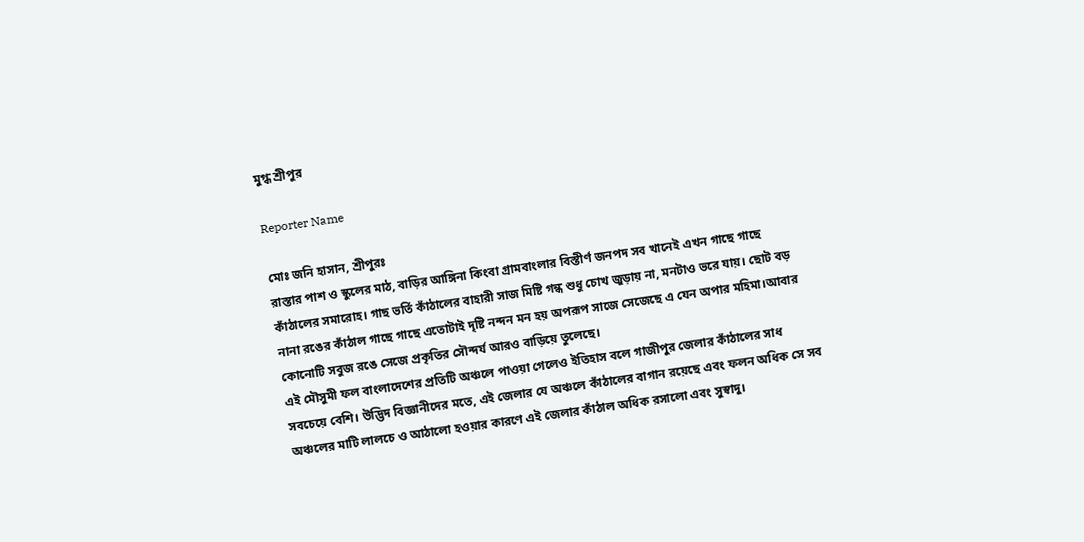মুগ্ধ শ্রীপুর

Reporter Name

মোঃ জনি হাসান, শ্রীপুরঃ
রাস্তার পাশ ও স্কুলের মাঠ, বাড়ির আঙ্গিনা কিংবা গ্রামবাংলার বিস্তীর্ণ জনপদ সব খানেই এখন গাছে গাছে কাঁঠালের সমারোহ। গাছ ভর্তি কাঁঠালের বাহারী সাজ মিষ্টি গন্ধ শুধু চোখ জুড়ায় না, মনটাও ভরে যায়। ছোট বড় নানা রঙের কাঁঠাল গাছে গাছে এতোটাই দৃষ্টি নন্দন মন হয় অপরূপ সাজে সেজেছে এ যেন অপার মহিমা।আবার কোনোটি সবুজ রঙে সেজে প্রকৃতির সৌন্দর্য আরও বাড়িয়ে তুলেছে।
এই মৌসুমী ফল বাংলাদেশের প্রতিটি অঞ্চলে পাওয়া গেলেও ইতিহাস বলে গাজীপুর জেলার কাঁঠালের সাধ সবচেয়ে বেশি। উদ্ভিদ বিজ্ঞানীদের মতে, এই জেলার যে অঞ্চলে কাঁঠালের বাগান রয়েছে এবং ফলন অধিক সে সব অঞ্চলের মাটি লালচে ও আঠালো হওয়ার কারণে এই জেলার কাঁঠাল অধিক রসালো এবং সুস্বাদু।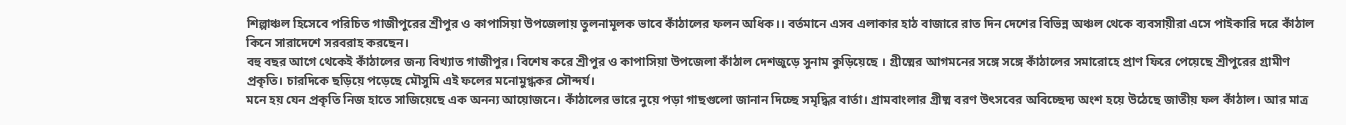শিল্পাঞ্চল হিসেবে পরিচিত গাজীপুরের শ্রীপুর ও কাপাসিয়া উপজেলায় তুলনামূলক ভাবে কাঁঠালের ফলন অধিক।। বর্তমানে এসব এলাকার হাঠ বাজারে রাত দিন দেশের বিভিন্ন অঞ্চল থেকে ব্যবসায়ীরা এসে পাইকারি দরে কাঁঠাল কিনে সারাদেশে সরবরাহ করছেন।
বহু বছর আগে থেকেই কাঁঠালের জন্য বিখ্যাত গাজীপুর। বিশেষ করে শ্রীপুর ও কাপাসিয়া উপজেলা কাঁঠাল দেশজুড়ে সুনাম কুড়িয়েছে । গ্রীষ্মের আগমনের সঙ্গে সঙ্গে কাঁঠালের সমারোহে প্রাণ ফিরে পেয়েছে শ্রীপুরের গ্রামীণ প্রকৃতি। চারদিকে ছড়িয়ে পড়েছে মৌসুমি এই ফলের মনোমুগ্ধকর সৌন্দর্য।
মনে হয় যেন প্রকৃতি নিজ হাতে সাজিয়েছে এক অনন্য আয়োজনে। কাঁঠালের ভারে নুয়ে পড়া গাছগুলো জানান দিচ্ছে সমৃদ্ধির বার্তা। গ্রামবাংলার গ্রীষ্ম বরণ উৎসবের অবিচ্ছেদ্য অংশ হয়ে উঠেছে জাতীয় ফল কাঁঠাল। আর মাত্র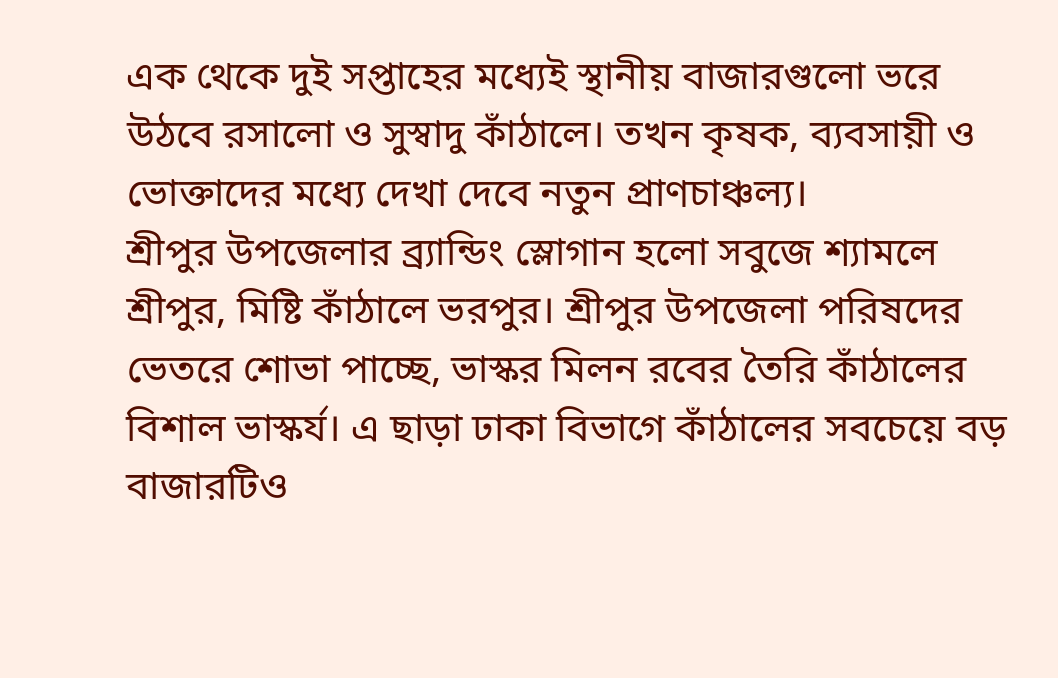এক থেকে দুই সপ্তাহের মধ্যেই স্থানীয় বাজারগুলো ভরে উঠবে রসালো ও সুস্বাদু কাঁঠালে। তখন কৃষক, ব্যবসায়ী ও ভোক্তাদের মধ্যে দেখা দেবে নতুন প্রাণচাঞ্চল্য।
শ্রীপুর উপজেলার ব্র্যান্ডিং স্লোগান হলো সবুজে শ্যামলে শ্রীপুর, মিষ্টি কাঁঠালে ভরপুর। শ্রীপুর উপজেলা পরিষদের ভেতরে শোভা পাচ্ছে, ভাস্কর মিলন রবের তৈরি কাঁঠালের বিশাল ভাস্কর্য। এ ছাড়া ঢাকা বিভাগে কাঁঠালের সবচেয়ে বড় বাজারটিও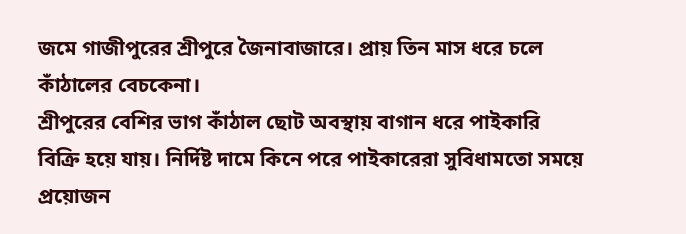জমে গাজীপুরের শ্রীপুরে জৈনাবাজারে। প্রায় তিন মাস ধরে চলে কাঁঠালের বেচকেনা।
শ্রীপুরের বেশির ভাগ কাঁঠাল ছোট অবস্থায় বাগান ধরে পাইকারি বিক্রি হয়ে যায়। নির্দিষ্ট দামে কিনে পরে পাইকারেরা সুবিধামতো সময়ে প্রয়োজন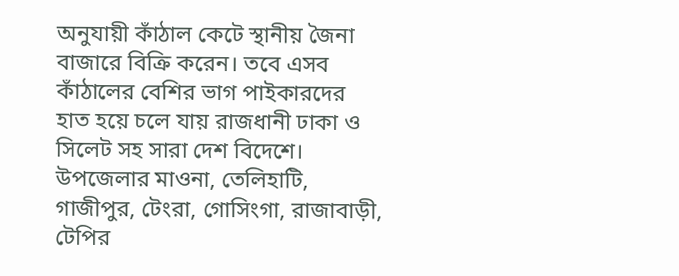অনুযায়ী কাঁঠাল কেটে স্থানীয় জৈনা বাজারে বিক্রি করেন। তবে এসব কাঁঠালের বেশির ভাগ পাইকারদের হাত হয়ে চলে যায় রাজধানী ঢাকা ও সিলেট সহ সারা দেশ বিদেশে।
উপজেলার মাওনা, তেলিহাটি, গাজীপুর, টেংরা, গোসিংগা, রাজাবাড়ী, টেপির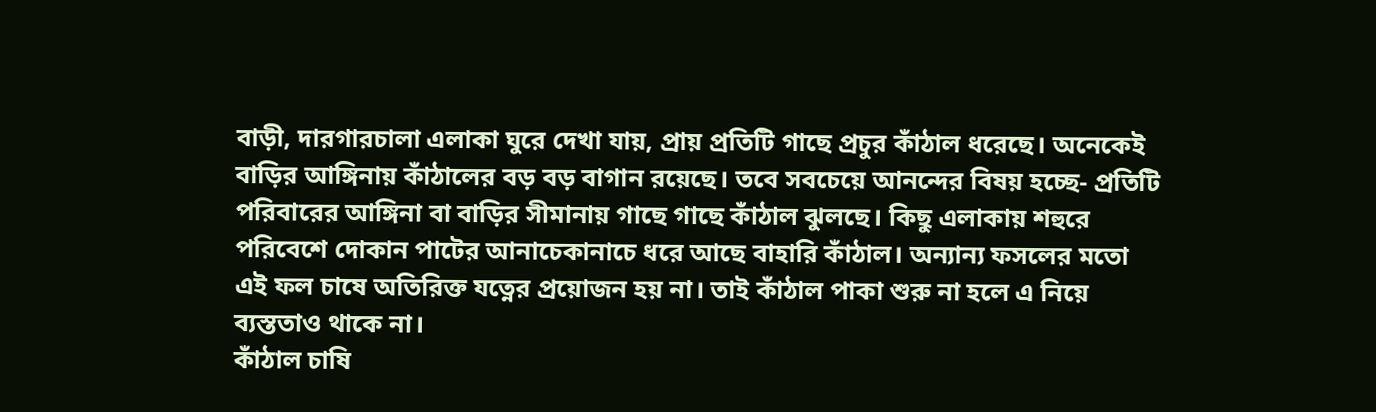বাড়ী, দারগারচালা এলাকা ঘুরে দেখা যায়, প্রায় প্রতিটি গাছে প্রচুর কাঁঠাল ধরেছে। অনেকেই বাড়ির আঙ্গিনায় কাঁঠালের বড় বড় বাগান রয়েছে। তবে সবচেয়ে আনন্দের বিষয় হচ্ছে- প্রতিটি পরিবারের আঙ্গিনা বা বাড়ির সীমানায় গাছে গাছে কাঁঠাল ঝুলছে। কিছু এলাকায় শহুরে পরিবেশে দোকান পাটের আনাচেকানাচে ধরে আছে বাহারি কাঁঠাল। অন্যান্য ফসলের মতো এই ফল চাষে অতিরিক্ত যত্নের প্রয়োজন হয় না। তাই কাঁঠাল পাকা শুরু না হলে এ নিয়ে ব্যস্ততাও থাকে না।
কাঁঠাল চাষি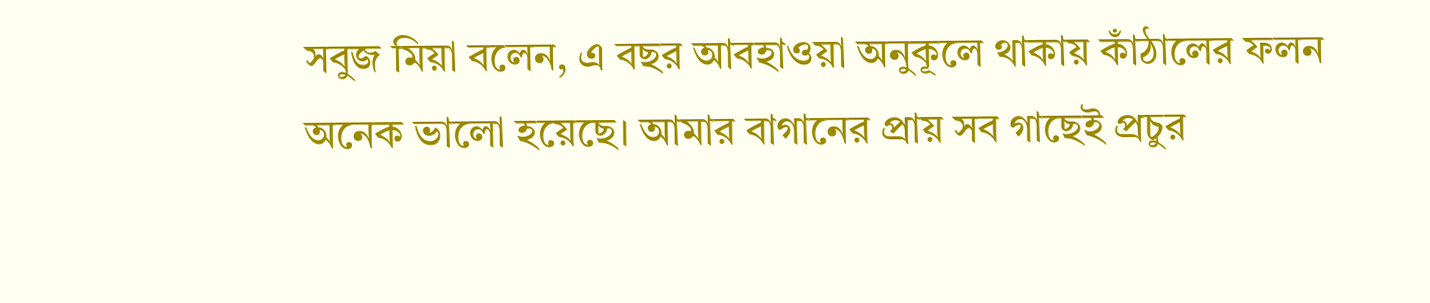সবুজ মিয়া বলেন, এ বছর আবহাওয়া অনুকূলে থাকায় কাঁঠালের ফলন অনেক ভালো হয়েছে। আমার বাগানের প্রায় সব গাছেই প্রচুর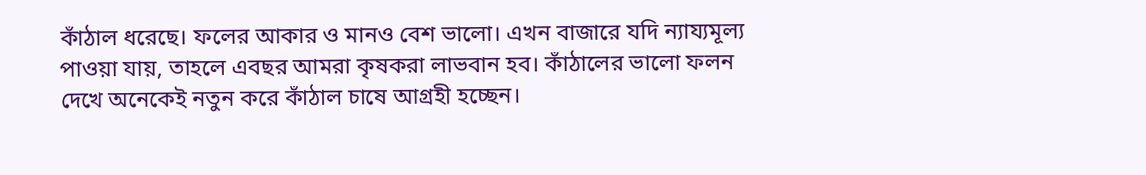কাঁঠাল ধরেছে। ফলের আকার ও মানও বেশ ভালো। এখন বাজারে যদি ন্যায্যমূল্য পাওয়া যায়, তাহলে এবছর আমরা কৃষকরা লাভবান হব। কাঁঠালের ভালো ফলন দেখে অনেকেই নতুন করে কাঁঠাল চাষে আগ্রহী হচ্ছেন।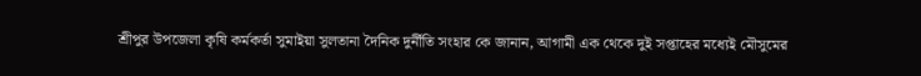শ্রীপুর উপজেলা কৃষি কর্মকর্তা সুমাইয়া সুলতানা দৈনিক দুর্নীতি সংহার কে জানান, আগামী এক থেকে দুই সপ্তাহের মধ্যেই মৌসুমের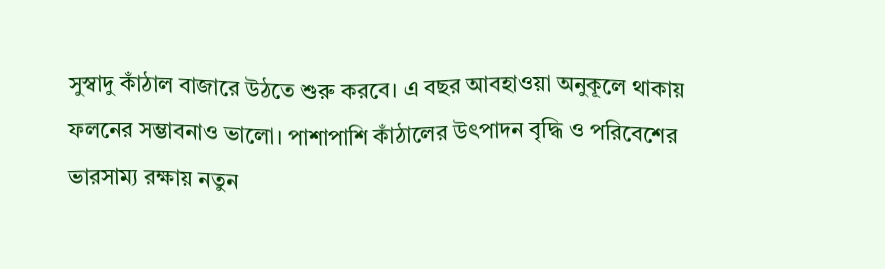সুস্বাদু কাঁঠাল বাজারে উঠতে শুরু করবে। এ বছর আবহাওয়া অনুকূলে থাকায় ফলনের সম্ভাবনাও ভালো। পাশাপাশি কাঁঠালের উৎপাদন বৃদ্ধি ও পরিবেশের ভারসাম্য রক্ষায় নতুন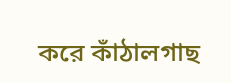করে কাঁঠালগাছ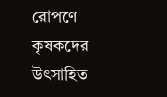রোপণে কৃষকদের উৎসাহিত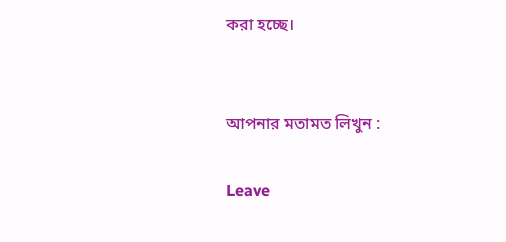করা হচ্ছে।


আপনার মতামত লিখুন :

Leave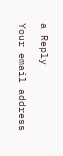a Reply

Your email address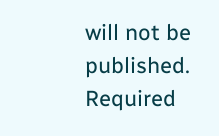will not be published. Required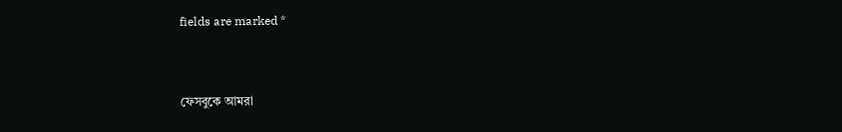fields are marked *


ফেসবুকে আমরা